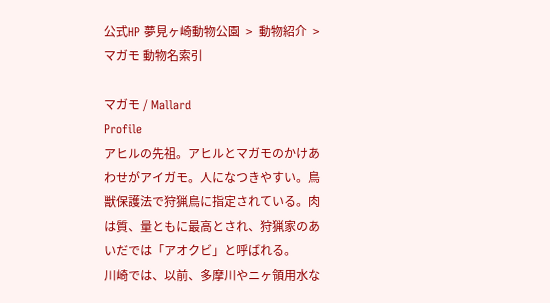公式HP 夢見ヶ崎動物公園  >  動物紹介  >  マガモ 動物名索引

マガモ / Mallard
Profile
アヒルの先祖。アヒルとマガモのかけあわせがアイガモ。人になつきやすい。鳥獣保護法で狩猟鳥に指定されている。肉は質、量ともに最高とされ、狩猟家のあいだでは「アオクビ」と呼ばれる。
川崎では、以前、多摩川やニヶ領用水な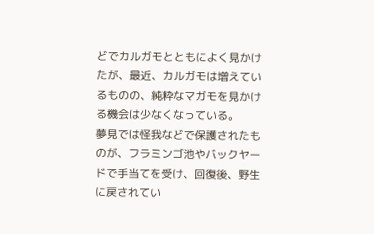どでカルガモとともによく見かけたが、最近、カルガモは増えているものの、純粋なマガモを見かける機会は少なくなっている。
夢見では怪我などで保護されたものが、フラミンゴ池やバックヤードで手当てを受け、回復後、野生に戻されてい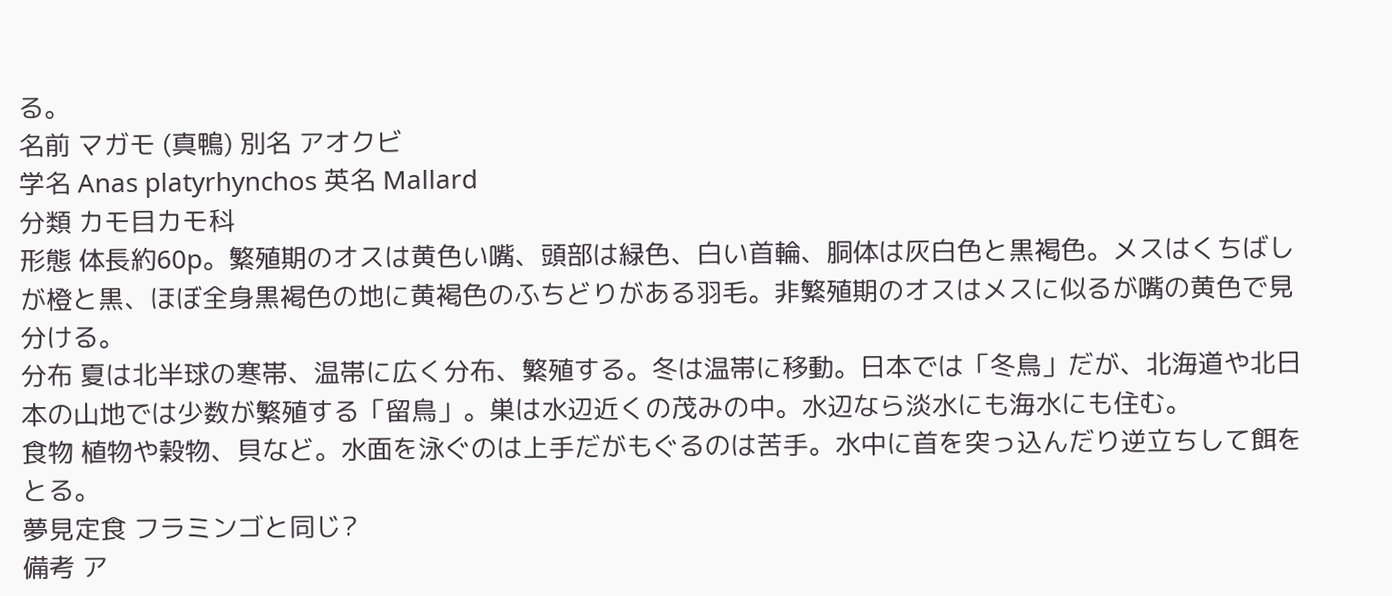る。
名前 マガモ (真鴨) 別名 アオクビ
学名 Anas platyrhynchos 英名 Mallard
分類 カモ目カモ科
形態 体長約60p。繁殖期のオスは黄色い嘴、頭部は緑色、白い首輪、胴体は灰白色と黒褐色。メスはくちばしが橙と黒、ほぼ全身黒褐色の地に黄褐色のふちどりがある羽毛。非繁殖期のオスはメスに似るが嘴の黄色で見分ける。
分布 夏は北半球の寒帯、温帯に広く分布、繁殖する。冬は温帯に移動。日本では「冬鳥」だが、北海道や北日本の山地では少数が繁殖する「留鳥」。巣は水辺近くの茂みの中。水辺なら淡水にも海水にも住む。
食物 植物や穀物、貝など。水面を泳ぐのは上手だがもぐるのは苦手。水中に首を突っ込んだり逆立ちして餌をとる。
夢見定食 フラミンゴと同じ?
備考 ア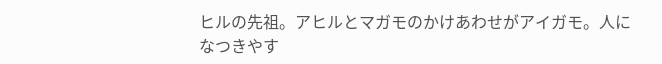ヒルの先祖。アヒルとマガモのかけあわせがアイガモ。人になつきやす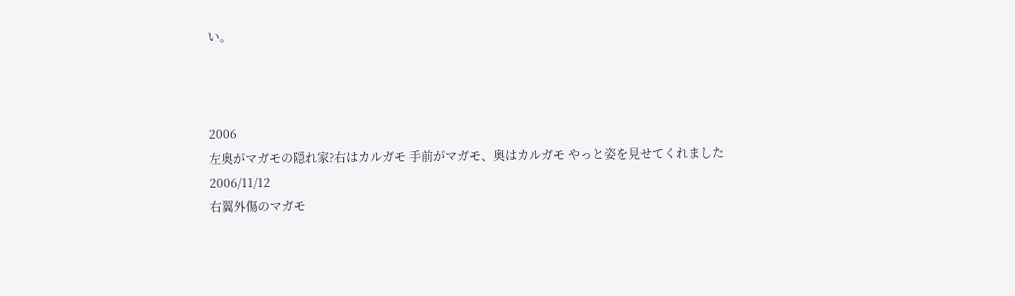い。



2006
左奥がマガモの隠れ家?右はカルガモ 手前がマガモ、奥はカルガモ やっと姿を見せてくれました
2006/11/12
右翼外傷のマガモ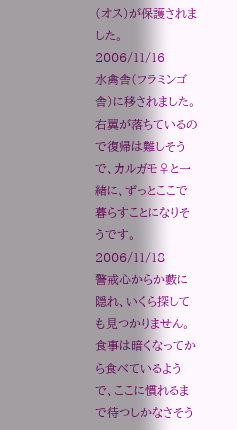(オス)が保護されました。
2006/11/16
水禽舎(フラミンゴ舎)に移されました。右翼が落ちているので復帰は難しそうで、カルガモ♀と一緒に、ずっとここで暮らすことになりそうです。
2006/11/18
警戒心からか藪に隠れ、いくら探しても見つかりません。食事は暗くなってから食べているようで、ここに慣れるまで待つしかなさそう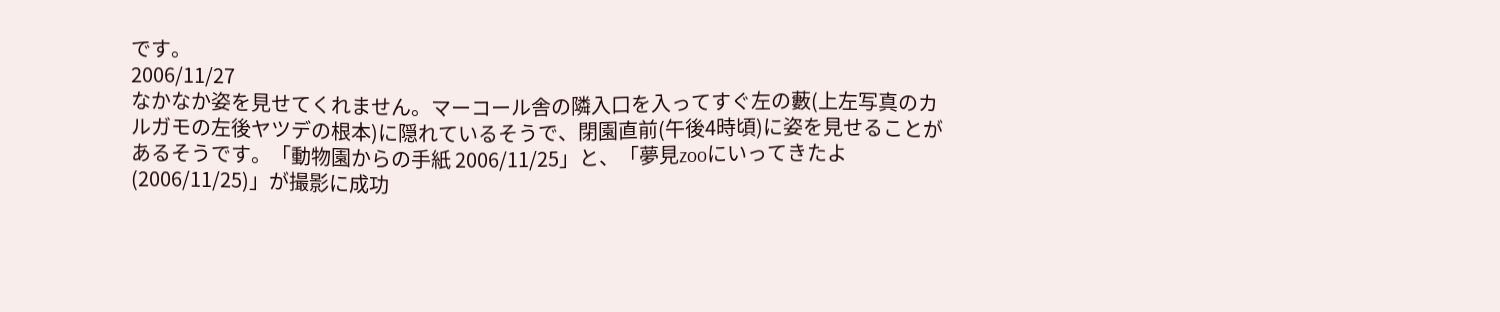です。
2006/11/27
なかなか姿を見せてくれません。マーコール舎の隣入口を入ってすぐ左の藪(上左写真のカルガモの左後ヤツデの根本)に隠れているそうで、閉園直前(午後4時頃)に姿を見せることがあるそうです。「動物園からの手紙 2006/11/25」と、「夢見zooにいってきたよ(2006/11/25)」が撮影に成功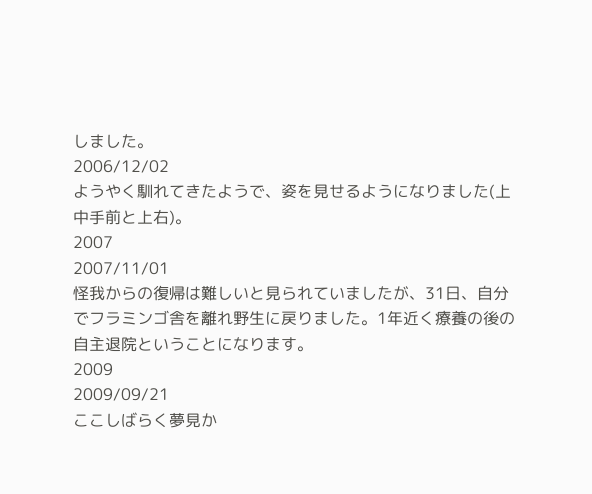しました。
2006/12/02
ようやく馴れてきたようで、姿を見せるようになりました(上中手前と上右)。
2007
2007/11/01
怪我からの復帰は難しいと見られていましたが、31日、自分でフラミンゴ舎を離れ野生に戻りました。1年近く療養の後の自主退院ということになります。
2009
2009/09/21
ここしばらく夢見か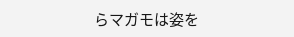らマガモは姿を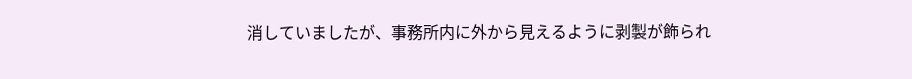消していましたが、事務所内に外から見えるように剥製が飾られ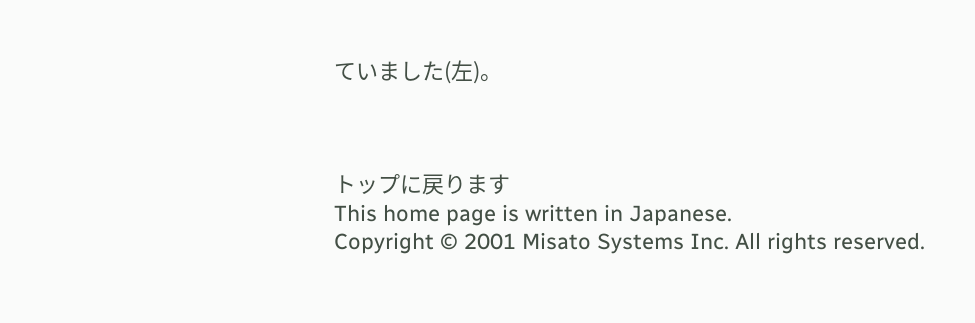ていました(左)。



トップに戻ります
This home page is written in Japanese.
Copyright © 2001 Misato Systems Inc. All rights reserved.